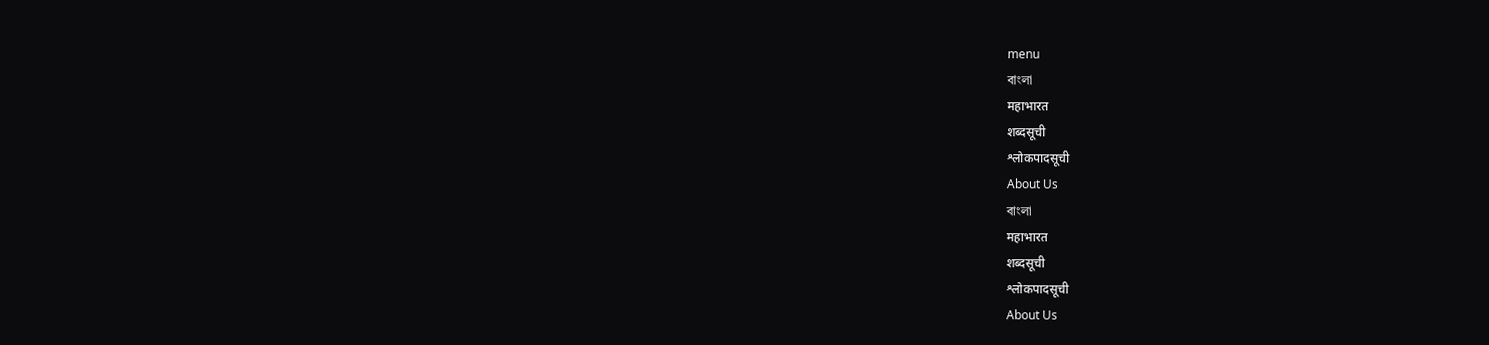menu
বাংলা
महाभारत
शब्दसूची
श्लोकपादसूची
About Us
বাংলা
महाभारत
शब्दसूची
श्लोकपादसूची
About Us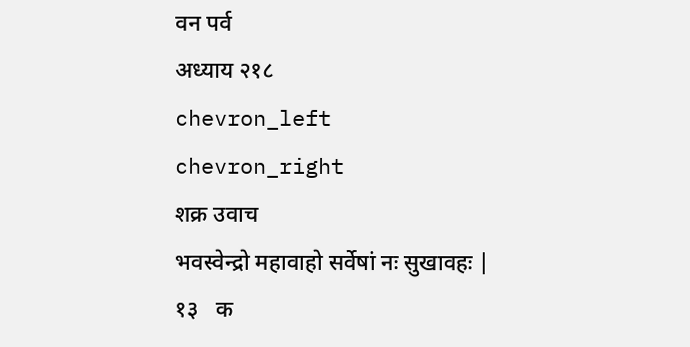वन पर्व
अध्याय २१८
chevron_left
chevron_right
शक्र उवाच
भवस्वेन्द्रो महावाहो सर्वेषां नः सुखावहः |  १३   क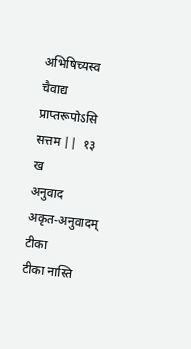अभिषिच्यस्व चैवाद्य प्राप्तरूपोऽसि सत्तम ||  १३   ख
अनुवाद
अकृत-अनुवादम्
टीका
टीका नास्ति